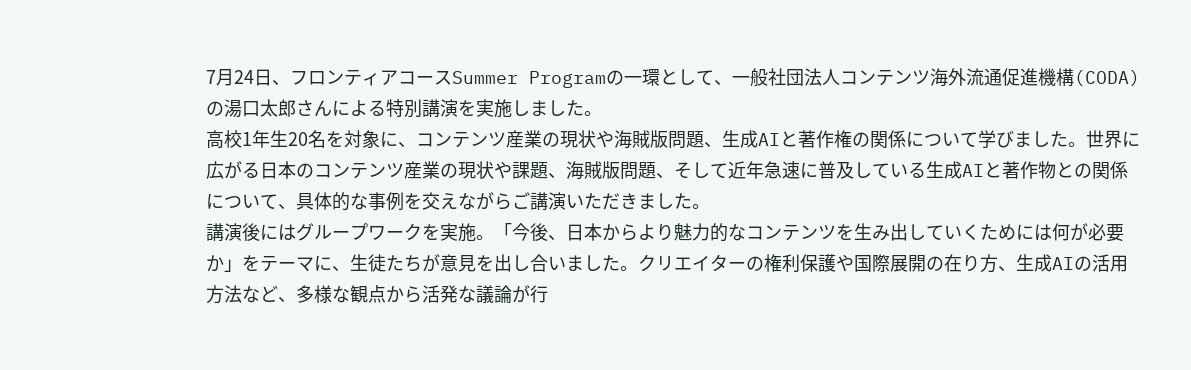7月24日、フロンティアコースSummer Programの一環として、一般社団法人コンテンツ海外流通促進機構(CODA)の湯口太郎さんによる特別講演を実施しました。
高校1年生20名を対象に、コンテンツ産業の現状や海賊版問題、生成AIと著作権の関係について学びました。世界に広がる日本のコンテンツ産業の現状や課題、海賊版問題、そして近年急速に普及している生成AIと著作物との関係について、具体的な事例を交えながらご講演いただきました。
講演後にはグループワークを実施。「今後、日本からより魅力的なコンテンツを生み出していくためには何が必要か」をテーマに、生徒たちが意見を出し合いました。クリエイターの権利保護や国際展開の在り方、生成AIの活用方法など、多様な観点から活発な議論が行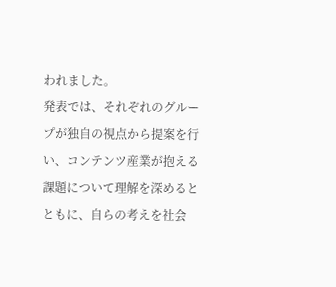われました。
発表では、それぞれのグループが独自の視点から提案を行い、コンテンツ産業が抱える課題について理解を深めるとともに、自らの考えを社会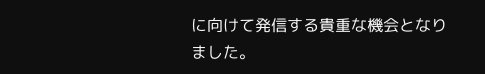に向けて発信する貴重な機会となりました。